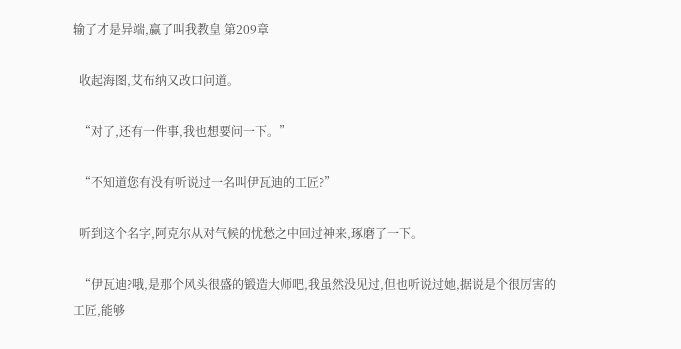输了才是异端,赢了叫我教皇 第209章

  收起海图,艾布纳又改口问道。

  “对了,还有一件事,我也想要问一下。”

  “不知道您有没有听说过一名叫伊瓦迪的工匠?”

  听到这个名字,阿克尔从对气候的忧愁之中回过神来,琢磨了一下。

  “伊瓦迪?哦,是那个风头很盛的锻造大师吧,我虽然没见过,但也听说过她,据说是个很厉害的工匠,能够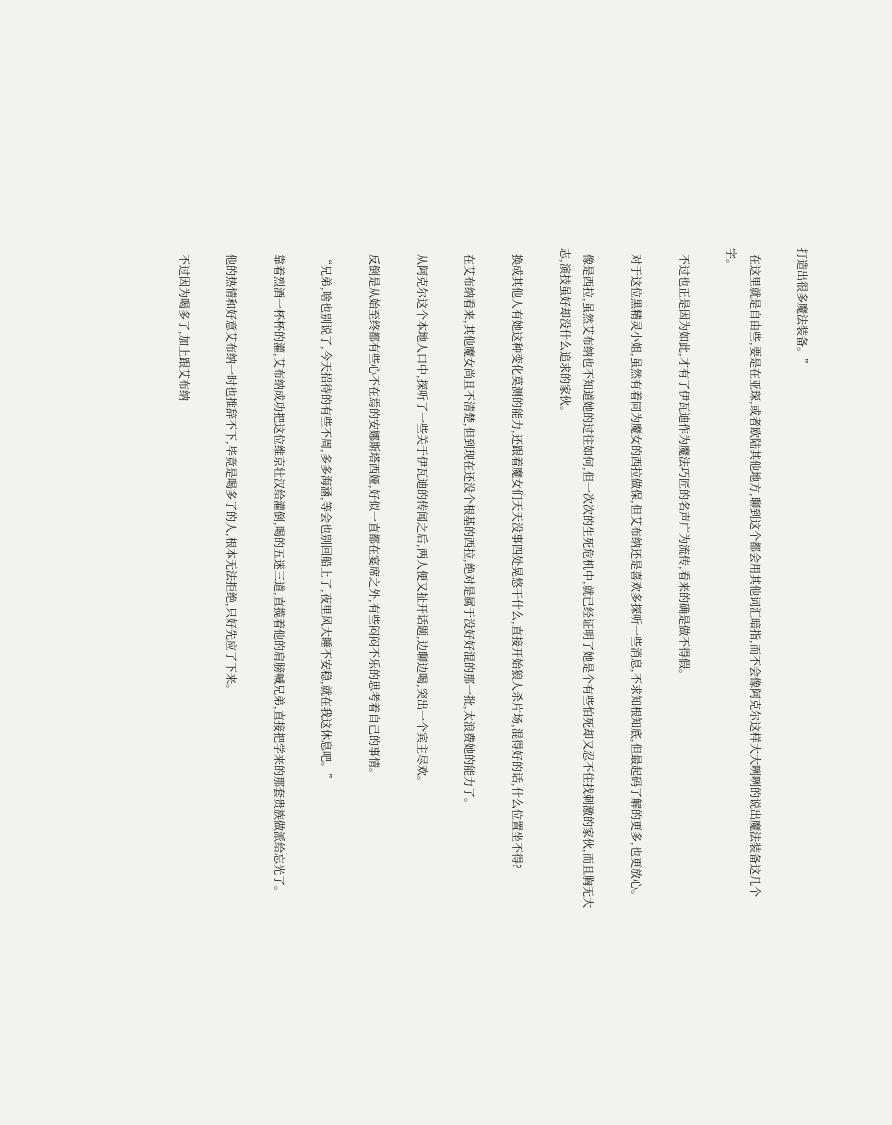打造出很多魔法装备。”

  在这里就是自由些,要是在亚琛,或者欧陆其他地方,聊到这个都会用其他词汇暗指,而不会像阿克尔这样大大咧咧的说出魔法装备这几个字。

  不过也正是因为如此,才有了伊瓦迪作为魔法巧匠的名声广为流传,看来的确是做不得假。

  对于这位黑精灵小姐,虽然有着同为魔女的西拉做保,但艾布纳还是喜欢多探听一些消息,不求知根知底,但最起码了解的更多,也更放心。

  像是西拉,虽然艾布纳也不知道她的过往如何,但一次次的生死危机中,就已经证明了她是个有些怕死却又忍不住找刺激的家伙,而且胸无大志,演技虽好却没什么追求的家伙。

  换成其他人有她这种变化莫测的能力,还跟着魔女们天天没事四处晃悠干什么,直接开始狼人杀片场,混得好的话,什么位置坐不得?

  在艾布纳看来,其他魔女尚且不清楚,但到现在还没个根基的西拉,绝对是属于没好好混的那一批,太浪费她的能力了。

  从阿克尔这个本地人口中,探听了一些关于伊瓦迪的传闻之后,两人便又扯开话题,边聊边喝,突出一个宾主尽欢。

  反倒是从始至终都有些心不在焉的安娜斯塔西娅,好似一直都在宴席之外,有些闷闷不乐的思考着自己的事情。

  “兄弟,啥也别说了,今天招待的有些不周,多多海涵,等会也别回船上了,夜里风大睡不安稳,就在我这休息吧。”

  靠着烈酒一杯杯的灌,艾布纳成功把这位维京壮汉给灌倒,喝的五迷三道,直揽着他的肩膀喊兄弟,直接把学来的那套贵族做派给忘光了。

  他的热情和好意艾布纳一时也推辞不下,毕竟是喝多了的人,根本无法拒绝,只好先应了下来。

  不过因为喝多了,加上跟艾布纳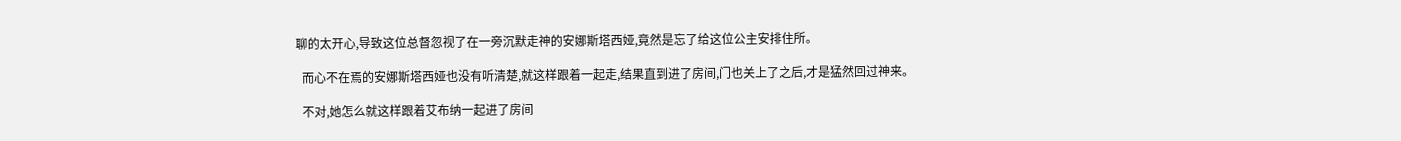聊的太开心,导致这位总督忽视了在一旁沉默走神的安娜斯塔西娅,竟然是忘了给这位公主安排住所。

  而心不在焉的安娜斯塔西娅也没有听清楚,就这样跟着一起走,结果直到进了房间,门也关上了之后,才是猛然回过神来。

  不对,她怎么就这样跟着艾布纳一起进了房间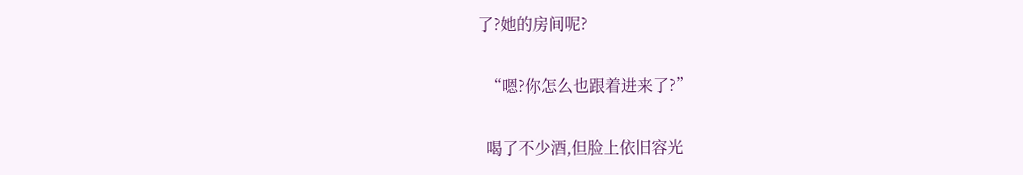了?她的房间呢?

  “嗯?你怎么也跟着进来了?”

  喝了不少酒,但脸上依旧容光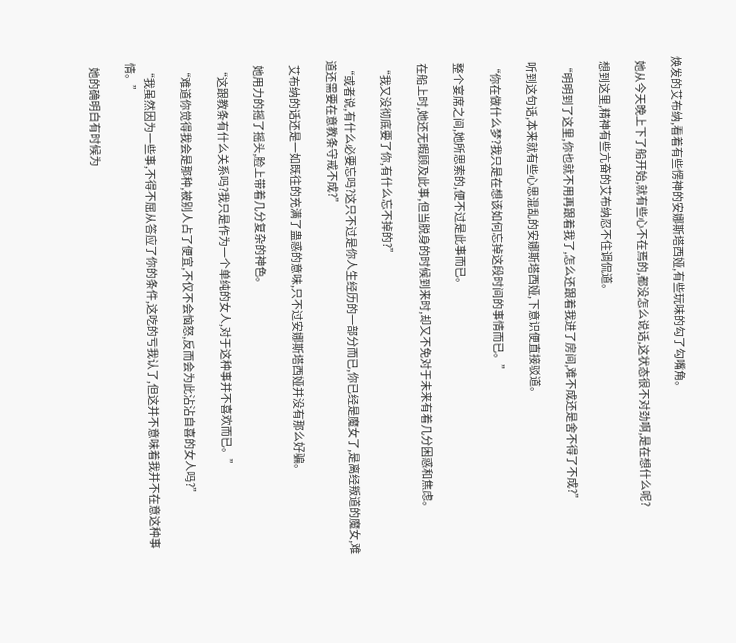焕发的艾布纳,看着有些愣神的安娜斯塔西娅,有些玩味的勾了勾嘴角。

  她从今天晚上下了船开始,就有些心不在焉的,都没怎么说话,这状态很不对劲啊,是在想什么呢?

  想到这里,精神有些亢奋的艾布纳忍不住调侃道。

  “明明到了这里,你也就不用再跟着我了,怎么还跟着我进了房间,难不成还是舍不得了不成?”

  听到这句话,本来就有些心思混乱的安娜斯塔西娅,下意识便直接驳道。

  “你在做什么梦?我只是在想该如何忘掉这段时间的事情而已。”

  整个宴席之间,她所思索的,便不过是此事而已。

  在船上时,她还无暇顾及此事,但当脱身的时候到来时,却又不免对于未来有着几分困惑和焦虑。

  “我又没彻底要了你,有什么忘不掉的?”

  “或者说,有什么必要忘吗?这只不过是你人生经历的一部分而已,你已经是魔女了,是离经叛道的魔女,难道还需要在意教条守戒不成?”

  艾布纳的话还是一如既往的充满了蛊惑的意味,只不过安娜斯塔西娅并没有那么好骗。

  她用力的摇了摇头,脸上带着几分复杂的神色。

  “这跟教条有什么关系吗?我只是作为一个单纯的女人,对于这种事并不喜欢而已。”

  “难道你觉得我会是那种,被别人占了便宜,不仅不会恼怒,反而会为此沾沾自喜的女人吗?”

  “我虽然因为一些事,不得不屈从答应了你的条件,这吃的亏我认了,但这并不意味着我并不在意这种事情。”

  她的确明白有时候为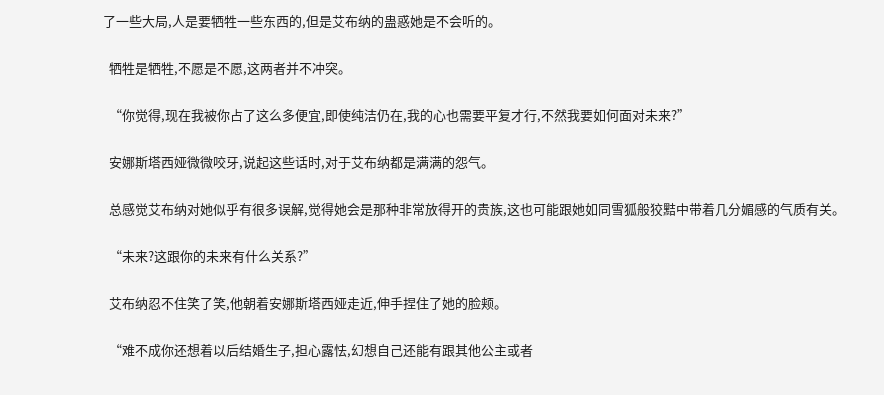了一些大局,人是要牺牲一些东西的,但是艾布纳的蛊惑她是不会听的。

  牺牲是牺牲,不愿是不愿,这两者并不冲突。

  “你觉得,现在我被你占了这么多便宜,即使纯洁仍在,我的心也需要平复才行,不然我要如何面对未来?”

  安娜斯塔西娅微微咬牙,说起这些话时,对于艾布纳都是满满的怨气。

  总感觉艾布纳对她似乎有很多误解,觉得她会是那种非常放得开的贵族,这也可能跟她如同雪狐般狡黠中带着几分媚感的气质有关。

  “未来?这跟你的未来有什么关系?”

  艾布纳忍不住笑了笑,他朝着安娜斯塔西娅走近,伸手捏住了她的脸颊。

  “难不成你还想着以后结婚生子,担心露怯,幻想自己还能有跟其他公主或者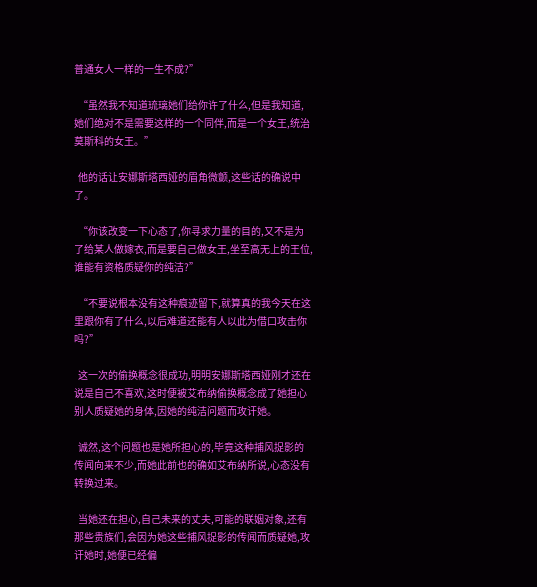普通女人一样的一生不成?”

  “虽然我不知道琉璃她们给你许了什么,但是我知道,她们绝对不是需要这样的一个同伴,而是一个女王,统治莫斯科的女王。”

  他的话让安娜斯塔西娅的眉角微颤,这些话的确说中了。

  “你该改变一下心态了,你寻求力量的目的,又不是为了给某人做嫁衣,而是要自己做女王,坐至高无上的王位,谁能有资格质疑你的纯洁?”

  “不要说根本没有这种痕迹留下,就算真的我今天在这里跟你有了什么,以后难道还能有人以此为借口攻击你吗?”

  这一次的偷换概念很成功,明明安娜斯塔西娅刚才还在说是自己不喜欢,这时便被艾布纳偷换概念成了她担心别人质疑她的身体,因她的纯洁问题而攻讦她。

  诚然,这个问题也是她所担心的,毕竟这种捕风捉影的传闻向来不少,而她此前也的确如艾布纳所说,心态没有转换过来。

  当她还在担心,自己未来的丈夫,可能的联姻对象,还有那些贵族们,会因为她这些捕风捉影的传闻而质疑她,攻讦她时,她便已经偏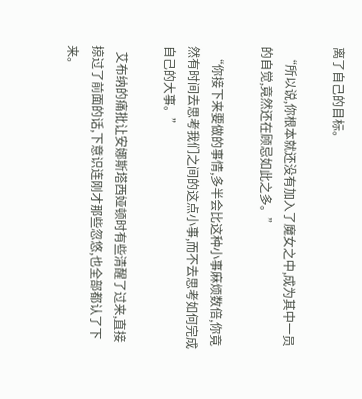离了自己的目标。

  “所以说,你根本就还没有加入了魔女之中,成为其中一员的自觉,竟然还在顾忌如此之多。”

  “你接下来要做的事情,多半会比这种小事麻烦数倍,你竟然有时间去思考我们之间的这点小事,而不去思考如何完成自己的大事。”

  艾布纳的痛批让安娜斯塔西娅顿时有些清醒了过来,直接掠过了前面的话,下意识连刚才那些忽悠,也全部都认了下来。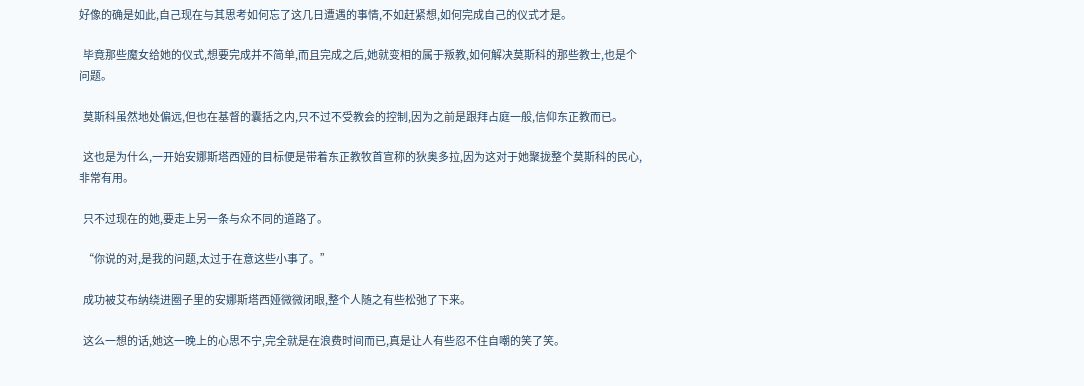好像的确是如此,自己现在与其思考如何忘了这几日遭遇的事情,不如赶紧想,如何完成自己的仪式才是。

  毕竟那些魔女给她的仪式,想要完成并不简单,而且完成之后,她就变相的属于叛教,如何解决莫斯科的那些教士,也是个问题。

  莫斯科虽然地处偏远,但也在基督的囊括之内,只不过不受教会的控制,因为之前是跟拜占庭一般,信仰东正教而已。

  这也是为什么,一开始安娜斯塔西娅的目标便是带着东正教牧首宣称的狄奥多拉,因为这对于她聚拢整个莫斯科的民心,非常有用。

  只不过现在的她,要走上另一条与众不同的道路了。

  “你说的对,是我的问题,太过于在意这些小事了。”

  成功被艾布纳绕进圈子里的安娜斯塔西娅微微闭眼,整个人随之有些松弛了下来。

  这么一想的话,她这一晚上的心思不宁,完全就是在浪费时间而已,真是让人有些忍不住自嘲的笑了笑。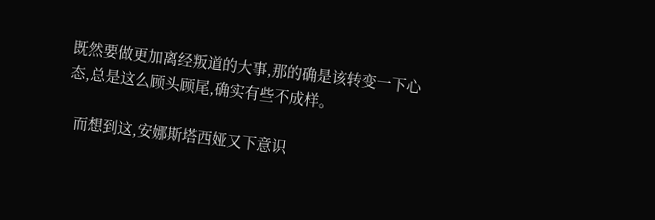既然要做更加离经叛道的大事,那的确是该转变一下心态,总是这么顾头顾尾,确实有些不成样。

  而想到这,安娜斯塔西娅又下意识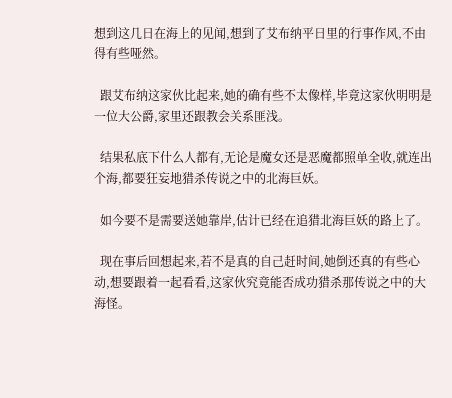想到这几日在海上的见闻,想到了艾布纳平日里的行事作风,不由得有些哑然。

  跟艾布纳这家伙比起来,她的确有些不太像样,毕竟这家伙明明是一位大公爵,家里还跟教会关系匪浅。

  结果私底下什么人都有,无论是魔女还是恶魔都照单全收,就连出个海,都要狂妄地猎杀传说之中的北海巨妖。

  如今要不是需要送她靠岸,估计已经在追猎北海巨妖的路上了。

  现在事后回想起来,若不是真的自己赶时间,她倒还真的有些心动,想要跟着一起看看,这家伙究竟能否成功猎杀那传说之中的大海怪。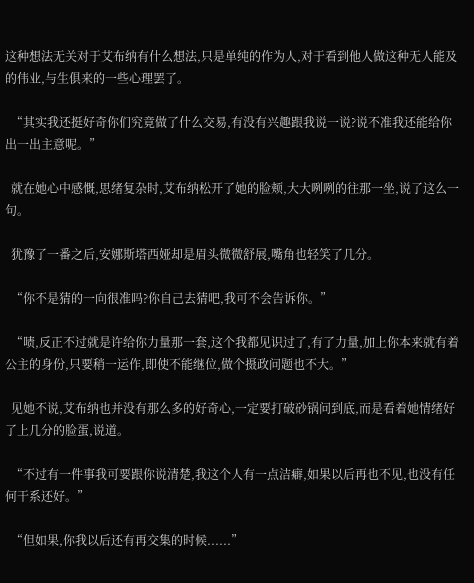这种想法无关对于艾布纳有什么想法,只是单纯的作为人,对于看到他人做这种无人能及的伟业,与生俱来的一些心理罢了。

  “其实我还挺好奇你们究竟做了什么交易,有没有兴趣跟我说一说?说不准我还能给你出一出主意呢。”

  就在她心中感慨,思绪复杂时,艾布纳松开了她的脸颊,大大咧咧的往那一坐,说了这么一句。

  犹豫了一番之后,安娜斯塔西娅却是眉头微微舒展,嘴角也轻笑了几分。

  “你不是猜的一向很准吗?你自己去猜吧,我可不会告诉你。”

  “啧,反正不过就是许给你力量那一套,这个我都见识过了,有了力量,加上你本来就有着公主的身份,只要稍一运作,即使不能继位,做个摄政问题也不大。”

  见她不说,艾布纳也并没有那么多的好奇心,一定要打破砂锅问到底,而是看着她情绪好了上几分的脸蛋,说道。

  “不过有一件事我可要跟你说清楚,我这个人有一点洁癖,如果以后再也不见,也没有任何干系还好。”

  “但如果,你我以后还有再交集的时候......”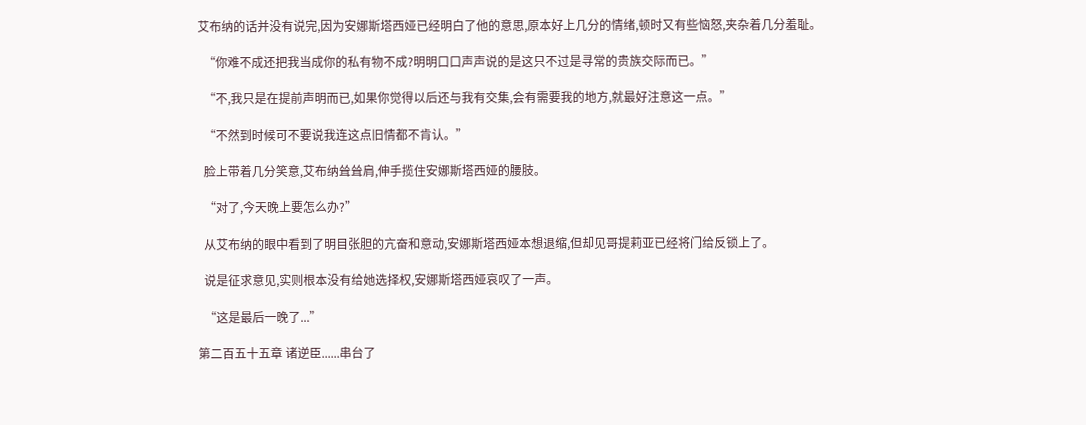艾布纳的话并没有说完,因为安娜斯塔西娅已经明白了他的意思,原本好上几分的情绪,顿时又有些恼怒,夹杂着几分羞耻。

  “你难不成还把我当成你的私有物不成?明明口口声声说的是这只不过是寻常的贵族交际而已。”

  “不,我只是在提前声明而已,如果你觉得以后还与我有交集,会有需要我的地方,就最好注意这一点。”

  “不然到时候可不要说我连这点旧情都不肯认。”

  脸上带着几分笑意,艾布纳耸耸肩,伸手揽住安娜斯塔西娅的腰肢。

  “对了,今天晚上要怎么办?”

  从艾布纳的眼中看到了明目张胆的亢奋和意动,安娜斯塔西娅本想退缩,但却见哥提莉亚已经将门给反锁上了。

  说是征求意见,实则根本没有给她选择权,安娜斯塔西娅哀叹了一声。

  “这是最后一晚了...”

第二百五十五章 诸逆臣......串台了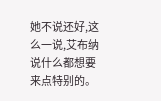她不说还好,这么一说,艾布纳说什么都想要来点特别的。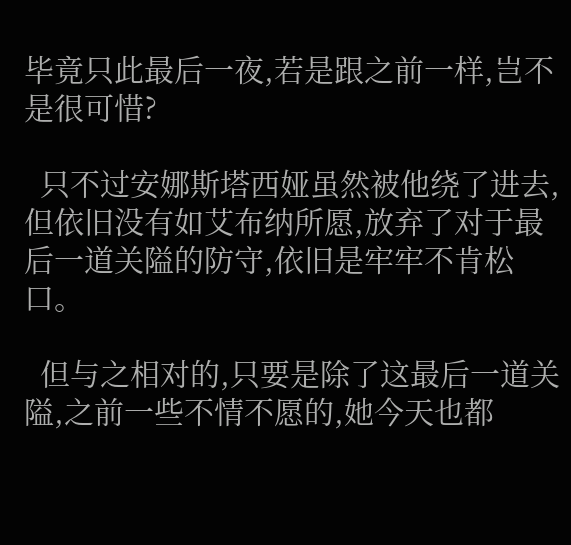毕竟只此最后一夜,若是跟之前一样,岂不是很可惜?

  只不过安娜斯塔西娅虽然被他绕了进去,但依旧没有如艾布纳所愿,放弃了对于最后一道关隘的防守,依旧是牢牢不肯松口。

  但与之相对的,只要是除了这最后一道关隘,之前一些不情不愿的,她今天也都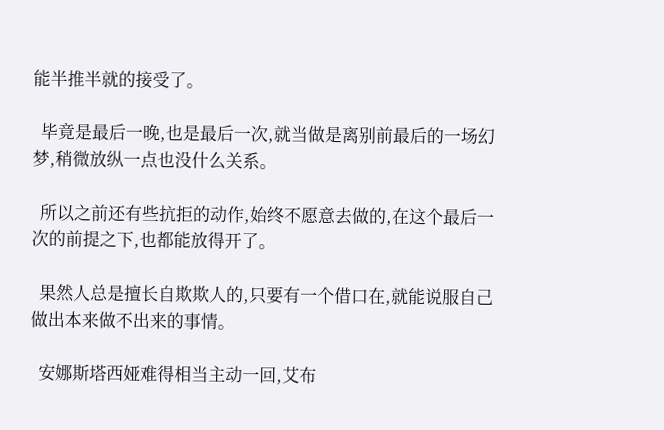能半推半就的接受了。

  毕竟是最后一晚,也是最后一次,就当做是离别前最后的一场幻梦,稍微放纵一点也没什么关系。

  所以之前还有些抗拒的动作,始终不愿意去做的,在这个最后一次的前提之下,也都能放得开了。

  果然人总是擅长自欺欺人的,只要有一个借口在,就能说服自己做出本来做不出来的事情。

  安娜斯塔西娅难得相当主动一回,艾布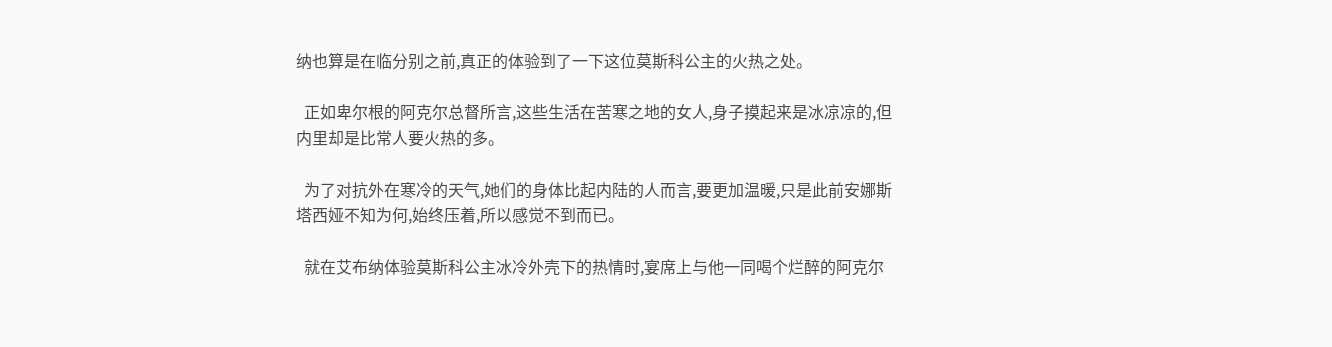纳也算是在临分别之前,真正的体验到了一下这位莫斯科公主的火热之处。

  正如卑尔根的阿克尔总督所言,这些生活在苦寒之地的女人,身子摸起来是冰凉凉的,但内里却是比常人要火热的多。

  为了对抗外在寒冷的天气,她们的身体比起内陆的人而言,要更加温暖,只是此前安娜斯塔西娅不知为何,始终压着,所以感觉不到而已。

  就在艾布纳体验莫斯科公主冰冷外壳下的热情时,宴席上与他一同喝个烂醉的阿克尔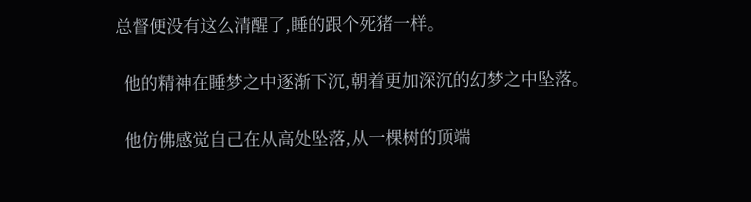总督便没有这么清醒了,睡的跟个死猪一样。

  他的精神在睡梦之中逐渐下沉,朝着更加深沉的幻梦之中坠落。

  他仿佛感觉自己在从高处坠落,从一棵树的顶端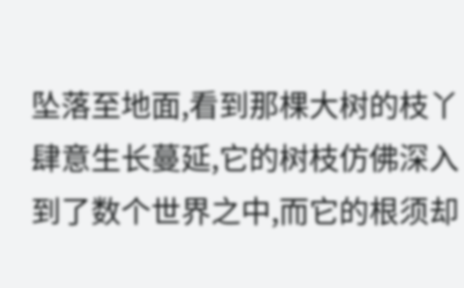坠落至地面,看到那棵大树的枝丫肆意生长蔓延,它的树枝仿佛深入到了数个世界之中,而它的根须却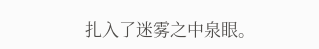扎入了迷雾之中泉眼。